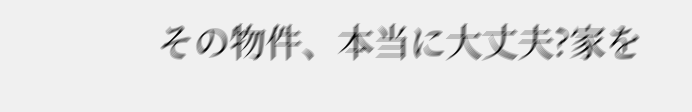その物件、本当に大丈夫?家を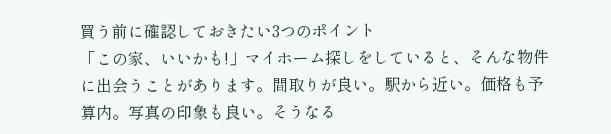買う前に確認しておきたい3つのポイント
「この家、いいかも!」マイホーム探しをしていると、そんな物件に出会うことがあります。間取りが良い。駅から近い。価格も予算内。写真の印象も良い。そうなる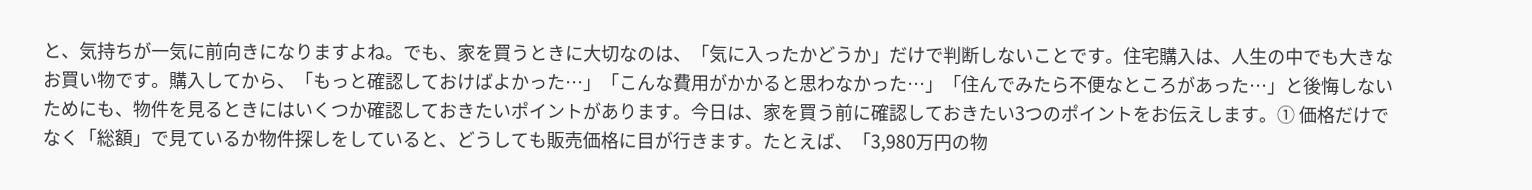と、気持ちが一気に前向きになりますよね。でも、家を買うときに大切なのは、「気に入ったかどうか」だけで判断しないことです。住宅購入は、人生の中でも大きなお買い物です。購入してから、「もっと確認しておけばよかった…」「こんな費用がかかると思わなかった…」「住んでみたら不便なところがあった…」と後悔しないためにも、物件を見るときにはいくつか確認しておきたいポイントがあります。今日は、家を買う前に確認しておきたい3つのポイントをお伝えします。① 価格だけでなく「総額」で見ているか物件探しをしていると、どうしても販売価格に目が行きます。たとえば、「3,980万円の物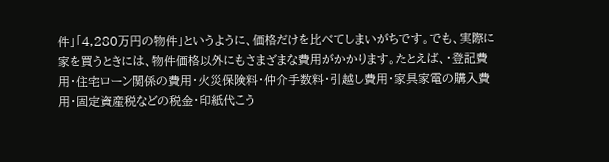件」「4,280万円の物件」というように、価格だけを比べてしまいがちです。でも、実際に家を買うときには、物件価格以外にもさまざまな費用がかかります。たとえば、・登記費用・住宅ローン関係の費用・火災保険料・仲介手数料・引越し費用・家具家電の購入費用・固定資産税などの税金・印紙代こう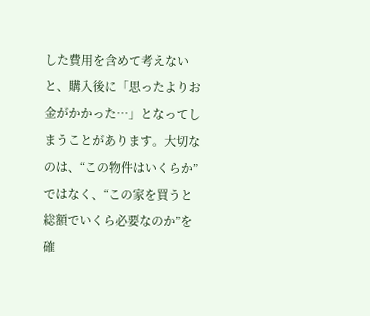した費用を含めて考えないと、購入後に「思ったよりお金がかかった…」となってしまうことがあります。大切なのは、“この物件はいくらか”ではなく、“この家を買うと総額でいくら必要なのか”を確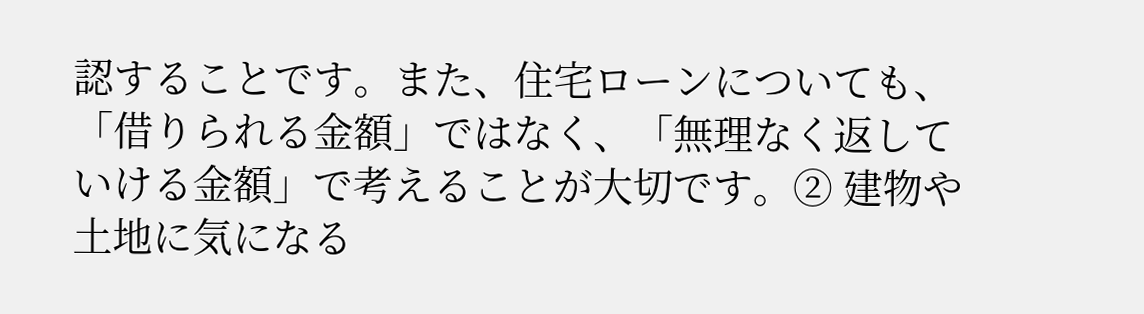認することです。また、住宅ローンについても、「借りられる金額」ではなく、「無理なく返していける金額」で考えることが大切です。② 建物や土地に気になる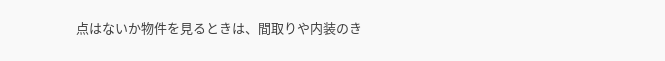点はないか物件を見るときは、間取りや内装のき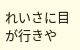れいさに目が行きや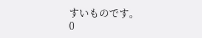すいものです。
0